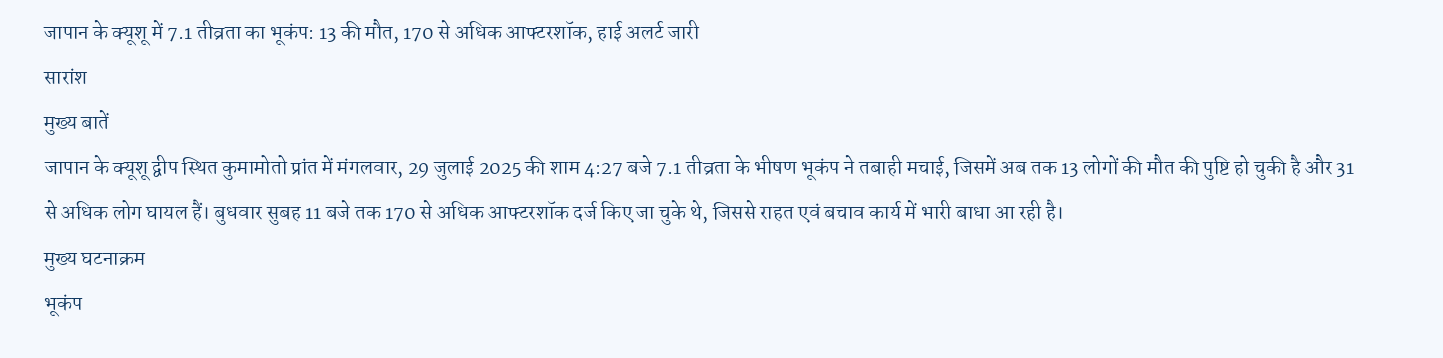जापान के क्यूशू में 7.1 तीव्रता का भूकंप: 13 की मौत, 170 से अधिक आफ्टरशॉक, हाई अलर्ट जारी
सारांश
मुख्य बातें
जापान के क्यूशू द्वीप स्थित कुमामोतो प्रांत में मंगलवार, 29 जुलाई 2025 की शाम 4:27 बजे 7.1 तीव्रता के भीषण भूकंप ने तबाही मचाई, जिसमें अब तक 13 लोगों की मौत की पुष्टि हो चुकी है और 31 से अधिक लोग घायल हैं। बुधवार सुबह 11 बजे तक 170 से अधिक आफ्टरशॉक दर्ज किए जा चुके थे, जिससे राहत एवं बचाव कार्य में भारी बाधा आ रही है।
मुख्य घटनाक्रम
भूकंप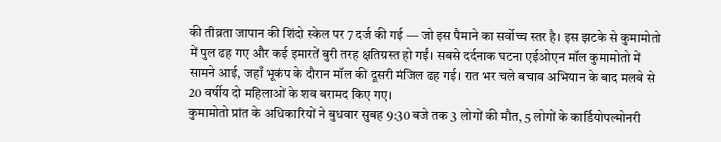की तीव्रता जापान की शिंदो स्केल पर 7 दर्ज की गई — जो इस पैमाने का सर्वोच्च स्तर है। इस झटके से कुमामोतो में पुल ढह गए और कई इमारतें बुरी तरह क्षतिग्रस्त हो गईं। सबसे दर्दनाक घटना एईओएन मॉल कुमामोतो में सामने आई, जहाँ भूकंप के दौरान मॉल की दूसरी मंजिल ढह गई। रात भर चले बचाव अभियान के बाद मलबे से 20 वर्षीय दो महिलाओं के शव बरामद किए गए।
कुमामोतो प्रांत के अधिकारियों ने बुधवार सुबह 9:30 बजे तक 3 लोगों की मौत, 5 लोगों के कार्डियोपल्मोनरी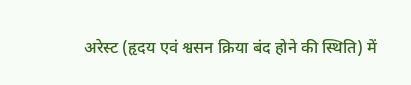अरेस्ट (हृदय एवं श्वसन क्रिया बंद होने की स्थिति) में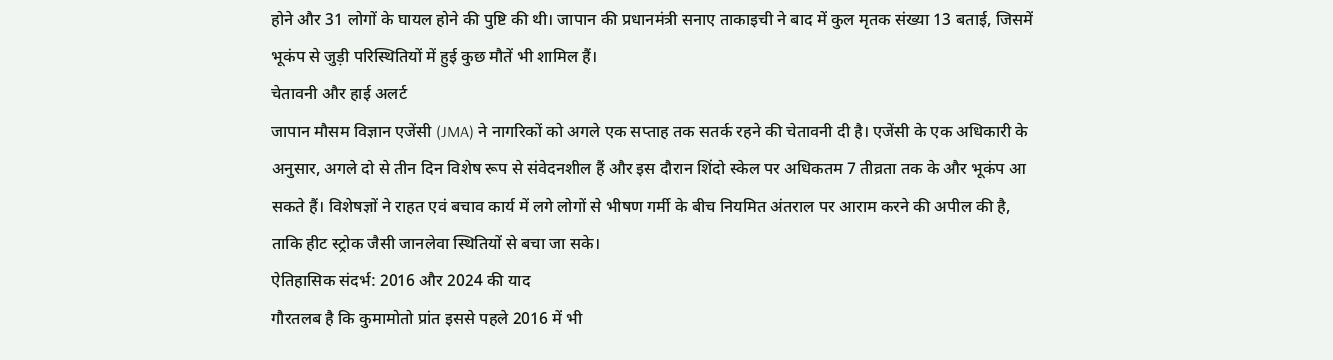होने और 31 लोगों के घायल होने की पुष्टि की थी। जापान की प्रधानमंत्री सनाए ताकाइची ने बाद में कुल मृतक संख्या 13 बताई, जिसमें भूकंप से जुड़ी परिस्थितियों में हुई कुछ मौतें भी शामिल हैं।
चेतावनी और हाई अलर्ट
जापान मौसम विज्ञान एजेंसी (JMA) ने नागरिकों को अगले एक सप्ताह तक सतर्क रहने की चेतावनी दी है। एजेंसी के एक अधिकारी के अनुसार, अगले दो से तीन दिन विशेष रूप से संवेदनशील हैं और इस दौरान शिंदो स्केल पर अधिकतम 7 तीव्रता तक के और भूकंप आ सकते हैं। विशेषज्ञों ने राहत एवं बचाव कार्य में लगे लोगों से भीषण गर्मी के बीच नियमित अंतराल पर आराम करने की अपील की है, ताकि हीट स्ट्रोक जैसी जानलेवा स्थितियों से बचा जा सके।
ऐतिहासिक संदर्भ: 2016 और 2024 की याद
गौरतलब है कि कुमामोतो प्रांत इससे पहले 2016 में भी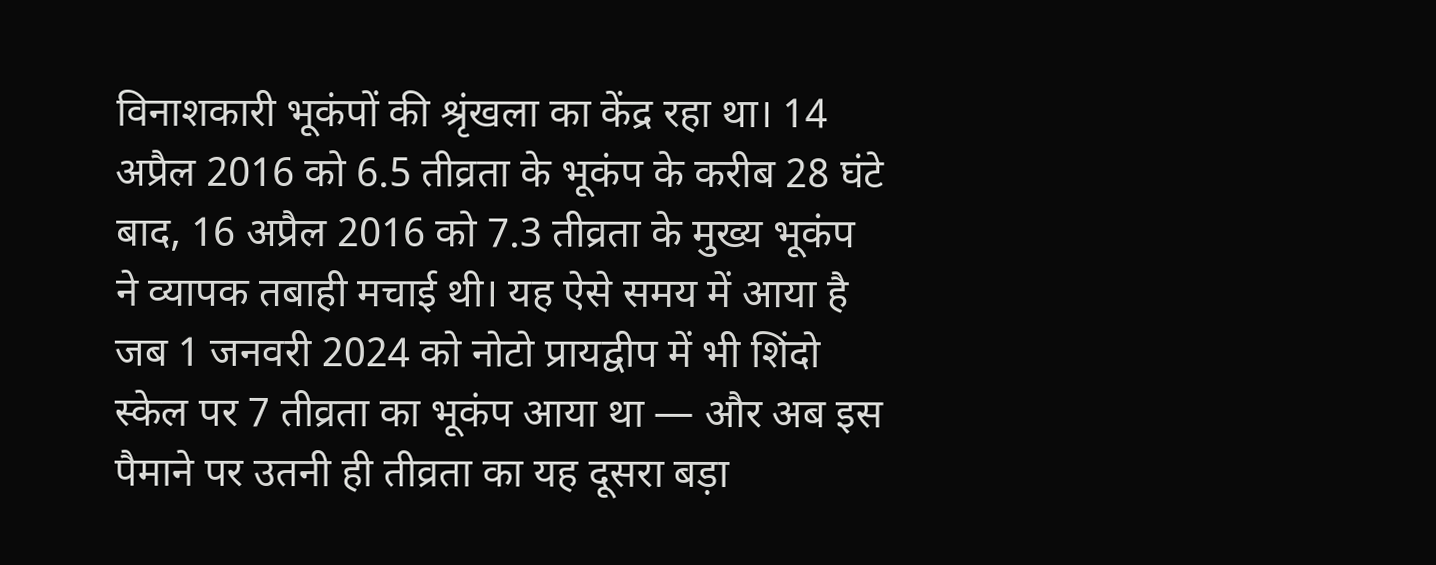विनाशकारी भूकंपों की श्रृंखला का केंद्र रहा था। 14 अप्रैल 2016 को 6.5 तीव्रता के भूकंप के करीब 28 घंटे बाद, 16 अप्रैल 2016 को 7.3 तीव्रता के मुख्य भूकंप ने व्यापक तबाही मचाई थी। यह ऐसे समय में आया है जब 1 जनवरी 2024 को नोटो प्रायद्वीप में भी शिंदो स्केल पर 7 तीव्रता का भूकंप आया था — और अब इस पैमाने पर उतनी ही तीव्रता का यह दूसरा बड़ा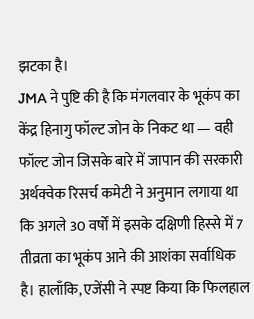झटका है।
JMA ने पुष्टि की है कि मंगलवार के भूकंप का केंद्र हिनागु फॉल्ट जोन के निकट था — वही फॉल्ट जोन जिसके बारे में जापान की सरकारी अर्थक्वेक रिसर्च कमेटी ने अनुमान लगाया था कि अगले 30 वर्षों में इसके दक्षिणी हिस्से में 7 तीव्रता का भूकंप आने की आशंका सर्वाधिक है। हालाँकि, एजेंसी ने स्पष्ट किया कि फिलहाल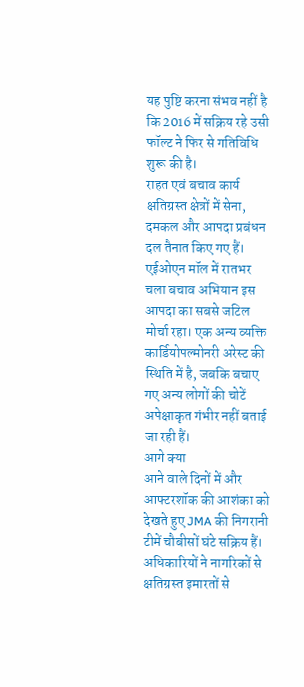यह पुष्टि करना संभव नहीं है कि 2016 में सक्रिय रहे उसी फॉल्ट ने फिर से गतिविधि शुरू की है।
राहत एवं बचाव कार्य
क्षतिग्रस्त क्षेत्रों में सेना, दमकल और आपदा प्रबंधन दल तैनात किए गए हैं। एईओएन मॉल में रातभर चला बचाव अभियान इस आपदा का सबसे जटिल मोर्चा रहा। एक अन्य व्यक्ति कार्डियोपल्मोनरी अरेस्ट की स्थिति में है, जबकि बचाए गए अन्य लोगों की चोटें अपेक्षाकृत गंभीर नहीं बताई जा रही हैं।
आगे क्या
आने वाले दिनों में और आफ्टरशॉक की आशंका को देखते हुए JMA की निगरानी टीमें चौबीसों घंटे सक्रिय हैं। अधिकारियों ने नागरिकों से क्षतिग्रस्त इमारतों से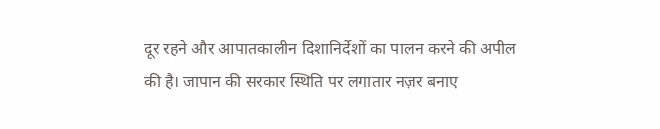दूर रहने और आपातकालीन दिशानिर्देशों का पालन करने की अपील की है। जापान की सरकार स्थिति पर लगातार नज़र बनाए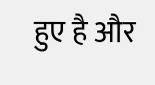हुए है और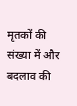मृतकों की संख्या में और बदलाव की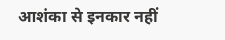आशंका से इनकार नहीं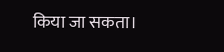किया जा सकता।